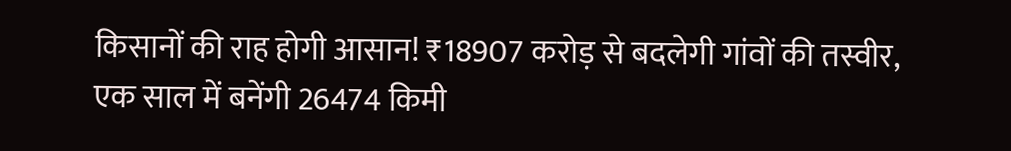किसानों की राह होगी आसान! ₹18907 करोड़ से बदलेगी गांवों की तस्वीर, एक साल में बनेंगी 26474 किमी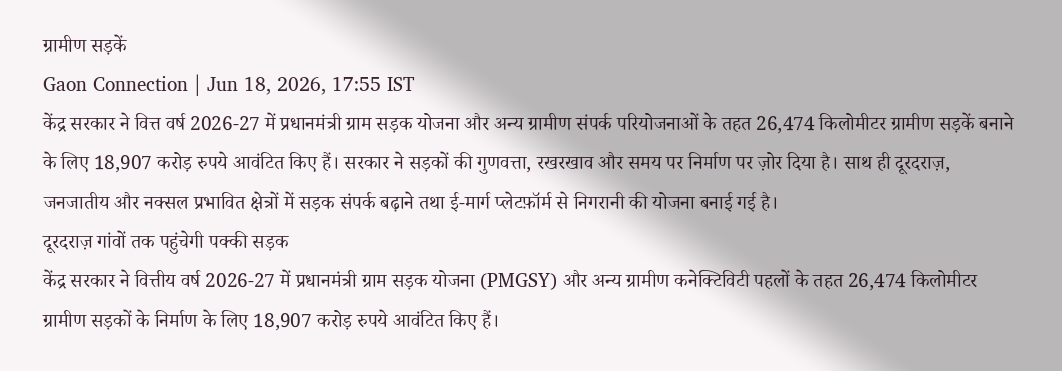ग्रामीण सड़कें
Gaon Connection | Jun 18, 2026, 17:55 IST
केंद्र सरकार ने वित्त वर्ष 2026-27 में प्रधानमंत्री ग्राम सड़क योजना और अन्य ग्रामीण संपर्क परियोजनाओं के तहत 26,474 किलोमीटर ग्रामीण सड़कें बनाने के लिए 18,907 करोड़ रुपये आवंटित किए हैं। सरकार ने सड़कों की गुणवत्ता, रखरखाव और समय पर निर्माण पर ज़ोर दिया है। साथ ही दूरदराज़, जनजातीय और नक्सल प्रभावित क्षेत्रों में सड़क संपर्क बढ़ाने तथा ई-मार्ग प्लेटफ़ॉर्म से निगरानी की योजना बनाई गई है।
दूरदराज़ गांवों तक पहुंचेगी पक्की सड़क
केंद्र सरकार ने वित्तीय वर्ष 2026-27 में प्रधानमंत्री ग्राम सड़क योजना (PMGSY) और अन्य ग्रामीण कनेक्टिविटी पहलों के तहत 26,474 किलोमीटर ग्रामीण सड़कों के निर्माण के लिए 18,907 करोड़ रुपये आवंटित किए हैं।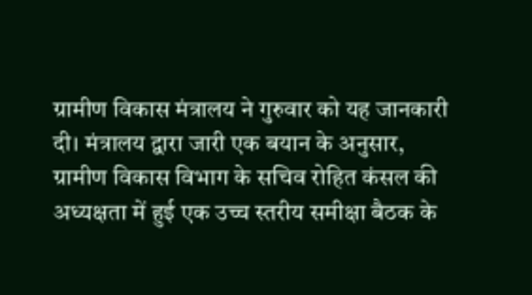ग्रामीण विकास मंत्रालय ने गुरुवार को यह जानकारी दी। मंत्रालय द्वारा जारी एक बयान के अनुसार, ग्रामीण विकास विभाग के सचिव रोहित कंसल की अध्यक्षता में हुई एक उच्च स्तरीय समीक्षा बैठक के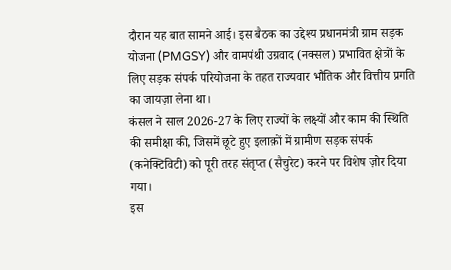दौरान यह बात सामने आई। इस बैठक का उद्देश्य प्रधानमंत्री ग्राम सड़क योजना (PMGSY) और वामपंथी उग्रवाद (नक्सल) प्रभावित क्षेत्रों के लिए सड़क संपर्क परियोजना के तहत राज्यवार भौतिक और वित्तीय प्रगति का जायज़ा लेना था।
कंसल ने साल 2026-27 के लिए राज्यों के लक्ष्यों और काम की स्थिति की समीक्षा की, जिसमें छूटे हुए इलाक़ों में ग्रामीण सड़क संपर्क (कनेक्टिविटी) को पूरी तरह संतृप्त (सैचुरेट) करने पर विशेष ज़ोर दिया गया।
इस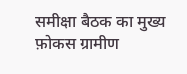समीक्षा बैठक का मुख्य फ़ोकस ग्रामीण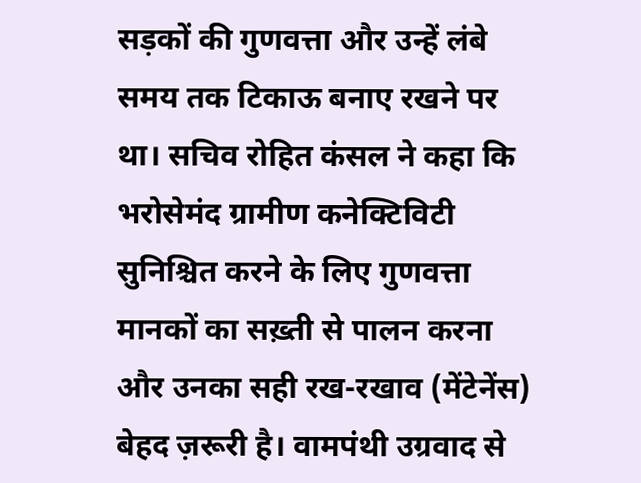सड़कों की गुणवत्ता और उन्हें लंबे समय तक टिकाऊ बनाए रखने पर था। सचिव रोहित कंसल ने कहा कि भरोसेमंद ग्रामीण कनेक्टिविटी सुनिश्चित करने के लिए गुणवत्ता मानकों का सख़्ती से पालन करना और उनका सही रख-रखाव (मेंटेनेंस) बेहद ज़रूरी है। वामपंथी उग्रवाद से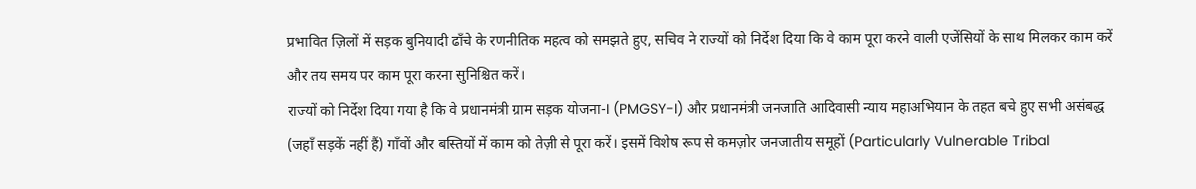प्रभावित ज़िलों में सड़क बुनियादी ढाँचे के रणनीतिक महत्व को समझते हुए, सचिव ने राज्यों को निर्देश दिया कि वे काम पूरा करने वाली एजेंसियों के साथ मिलकर काम करें और तय समय पर काम पूरा करना सुनिश्चित करें।
राज्यों को निर्देश दिया गया है कि वे प्रधानमंत्री ग्राम सड़क योजना-I (PMGSY-I) और प्रधानमंत्री जनजाति आदिवासी न्याय महाअभियान के तहत बचे हुए सभी असंबद्ध (जहाँ सड़कें नहीं हैं) गाँवों और बस्तियों में काम को तेज़ी से पूरा करें। इसमें विशेष रूप से कमज़ोर जनजातीय समूहों (Particularly Vulnerable Tribal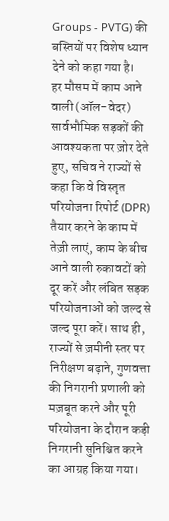Groups - PVTG) की बस्तियों पर विशेष ध्यान देने को कहा गया है।
हर मौसम में काम आने वाली (ऑल-वेदर) सार्वभौमिक सड़कों की आवश्यकता पर ज़ोर देते हुए, सचिव ने राज्यों से कहा कि वे विस्तृत परियोजना रिपोर्ट (DPR) तैयार करने के काम में तेज़ी लाएं, काम के बीच आने वाली रुकावटों को दूर करें और लंबित सड़क परियोजनाओं को जल्द से जल्द पूरा करें। साथ ही, राज्यों से ज़मीनी स्तर पर निरीक्षण बढ़ाने, गुणवत्ता की निगरानी प्रणाली को मज़बूत करने और पूरी परियोजना के दौरान कड़ी निगरानी सुनिश्चित करने का आग्रह किया गया।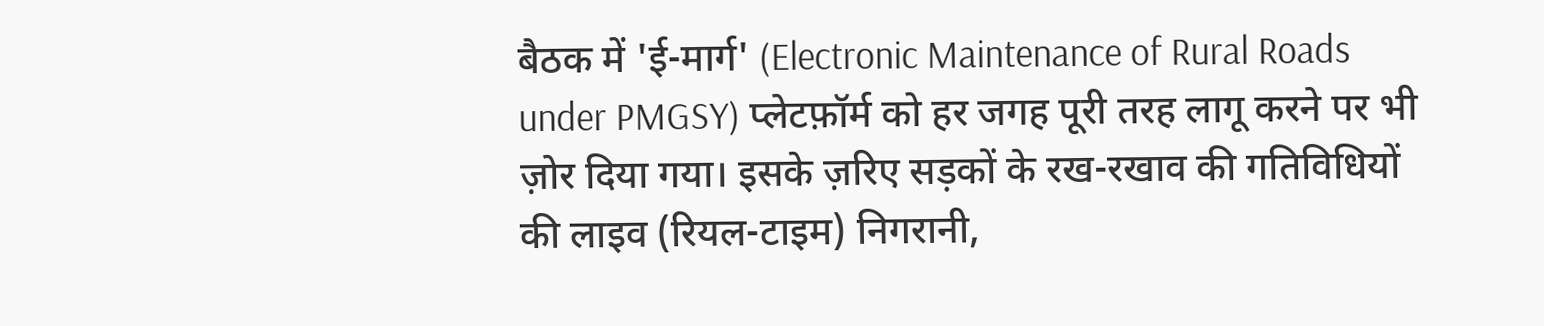बैठक में 'ई-मार्ग' (Electronic Maintenance of Rural Roads under PMGSY) प्लेटफ़ॉर्म को हर जगह पूरी तरह लागू करने पर भी ज़ोर दिया गया। इसके ज़रिए सड़कों के रख-रखाव की गतिविधियों की लाइव (रियल-टाइम) निगरानी,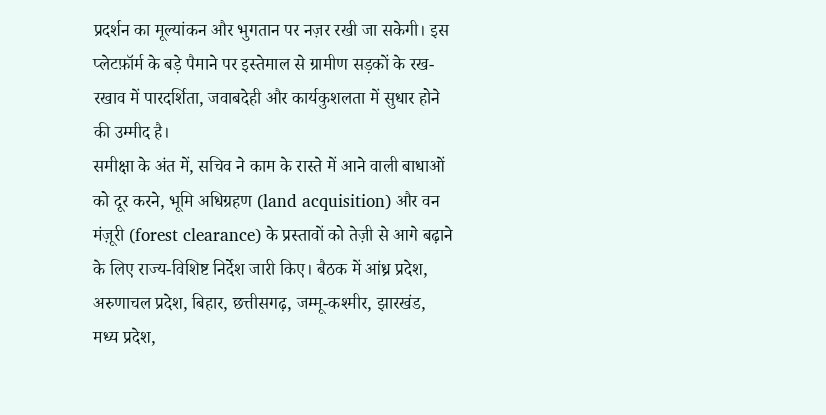प्रदर्शन का मूल्यांकन और भुगतान पर नज़र रखी जा सकेगी। इस प्लेटफ़ॉर्म के बड़े पैमाने पर इस्तेमाल से ग्रामीण सड़कों के रख-रखाव में पारदर्शिता, जवाबदेही और कार्यकुशलता में सुधार होने की उम्मीद है।
समीक्षा के अंत में, सचिव ने काम के रास्ते में आने वाली बाधाओं को दूर करने, भूमि अधिग्रहण (land acquisition) और वन मंज़ूरी (forest clearance) के प्रस्तावों को तेज़ी से आगे बढ़ाने के लिए राज्य-विशिष्ट निर्देश जारी किए। बैठक में आंध्र प्रदेश, अरुणाचल प्रदेश, बिहार, छत्तीसगढ़, जम्मू-कश्मीर, झारखंड, मध्य प्रदेश,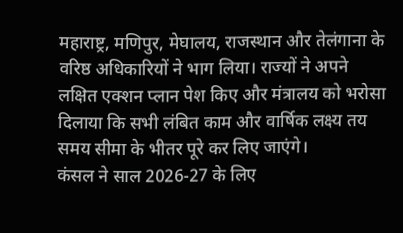महाराष्ट्र, मणिपुर, मेघालय, राजस्थान और तेलंगाना के वरिष्ठ अधिकारियों ने भाग लिया। राज्यों ने अपने लक्षित एक्शन प्लान पेश किए और मंत्रालय को भरोसा दिलाया कि सभी लंबित काम और वार्षिक लक्ष्य तय समय सीमा के भीतर पूरे कर लिए जाएंगे।
कंसल ने साल 2026-27 के लिए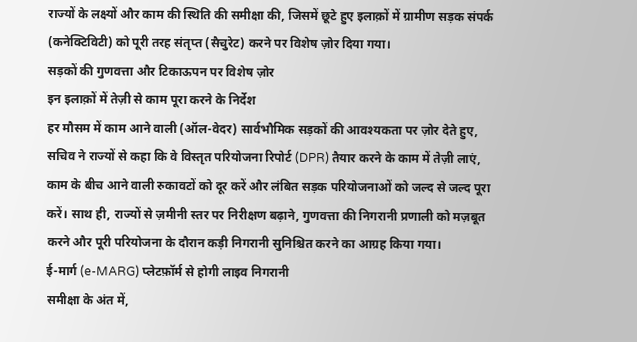राज्यों के लक्ष्यों और काम की स्थिति की समीक्षा की, जिसमें छूटे हुए इलाक़ों में ग्रामीण सड़क संपर्क (कनेक्टिविटी) को पूरी तरह संतृप्त (सैचुरेट) करने पर विशेष ज़ोर दिया गया।
सड़कों की गुणवत्ता और टिकाऊपन पर विशेष ज़ोर
इन इलाक़ों में तेज़ी से काम पूरा करने के निर्देश
हर मौसम में काम आने वाली (ऑल-वेदर) सार्वभौमिक सड़कों की आवश्यकता पर ज़ोर देते हुए, सचिव ने राज्यों से कहा कि वे विस्तृत परियोजना रिपोर्ट (DPR) तैयार करने के काम में तेज़ी लाएं, काम के बीच आने वाली रुकावटों को दूर करें और लंबित सड़क परियोजनाओं को जल्द से जल्द पूरा करें। साथ ही, राज्यों से ज़मीनी स्तर पर निरीक्षण बढ़ाने, गुणवत्ता की निगरानी प्रणाली को मज़बूत करने और पूरी परियोजना के दौरान कड़ी निगरानी सुनिश्चित करने का आग्रह किया गया।
ई-मार्ग (e-MARG) प्लेटफ़ॉर्म से होगी लाइव निगरानी
समीक्षा के अंत में,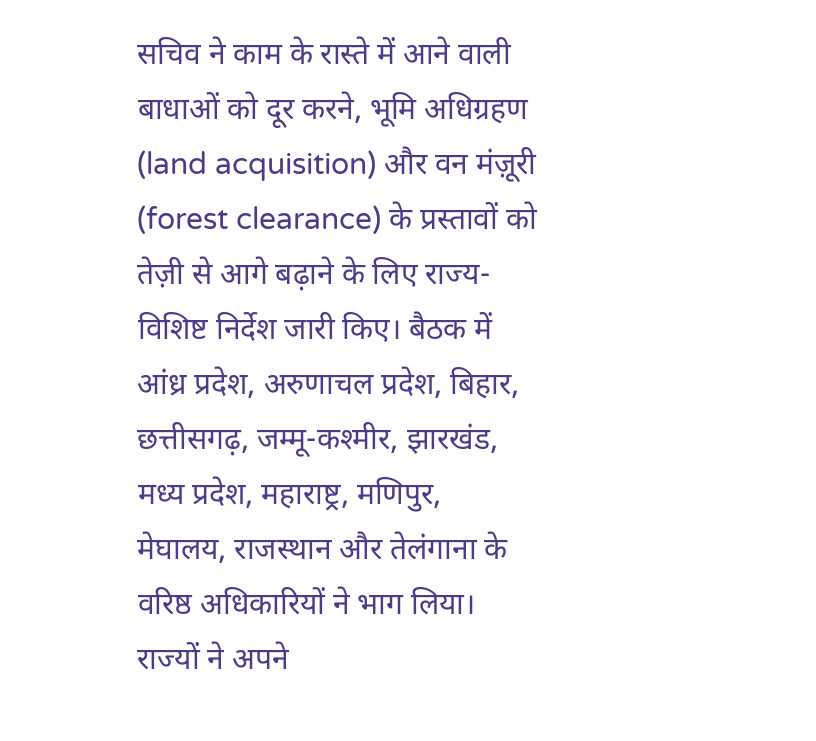सचिव ने काम के रास्ते में आने वाली बाधाओं को दूर करने, भूमि अधिग्रहण (land acquisition) और वन मंज़ूरी (forest clearance) के प्रस्तावों को तेज़ी से आगे बढ़ाने के लिए राज्य-विशिष्ट निर्देश जारी किए। बैठक में आंध्र प्रदेश, अरुणाचल प्रदेश, बिहार, छत्तीसगढ़, जम्मू-कश्मीर, झारखंड, मध्य प्रदेश, महाराष्ट्र, मणिपुर, मेघालय, राजस्थान और तेलंगाना के वरिष्ठ अधिकारियों ने भाग लिया। राज्यों ने अपने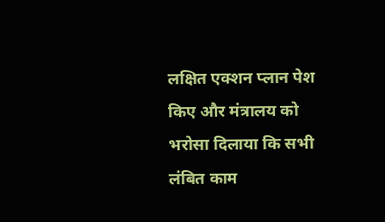लक्षित एक्शन प्लान पेश किए और मंत्रालय को भरोसा दिलाया कि सभी लंबित काम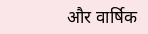और वार्षिक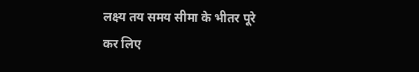लक्ष्य तय समय सीमा के भीतर पूरे कर लिए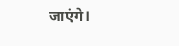जाएंगे।